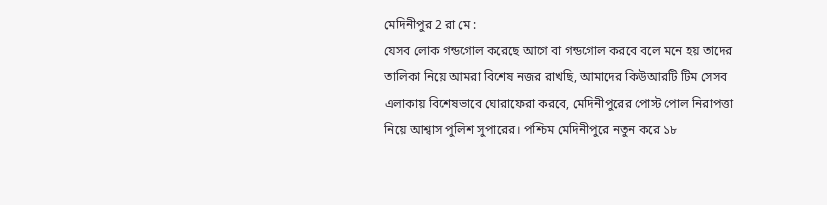মেদিনীপুর 2 রা মে :
যেসব লোক গন্ডগোল করেছে আগে বা গন্ডগোল করবে বলে মনে হয় তাদের তালিকা নিয়ে আমরা বিশেষ নজর রাখছি, আমাদের কিউআরটি টিম সেসব এলাকায় বিশেষভাবে ঘোরাফেরা করবে, মেদিনীপুরের পোস্ট পোল নিরাপত্তা নিয়ে আশ্বাস পুলিশ সুপারের। পশ্চিম মেদিনীপুরে নতুন করে ১৮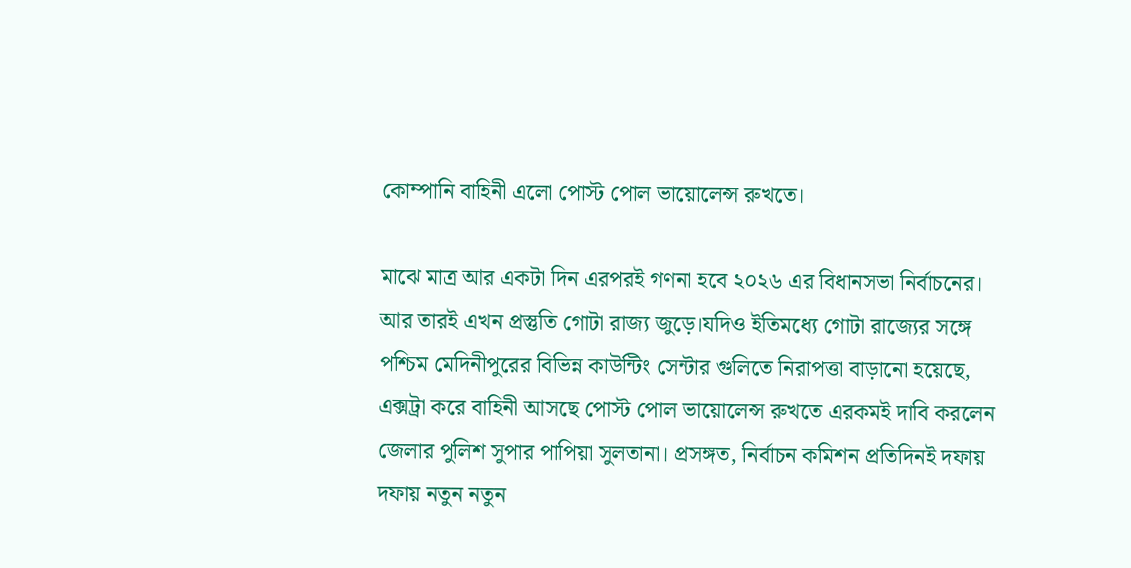কোম্পানি বাহিনী এলো পোস্ট পোল ভায়োলেন্স রুখতে।

মাঝে মাত্র আর একটা দিন এরপরই গণনা হবে ২০২৬ এর বিধানসভা নির্বাচনের। আর তারই এখন প্রস্তুতি গোটা রাজ্য জুড়ে।যদিও ইতিমধ্যে গোটা রাজ্যের সঙ্গে পশ্চিম মেদিনীপুরের বিভিন্ন কাউন্টিং সেন্টার গুলিতে নিরাপত্তা বাড়ানো হয়েছে, এক্সট্রা করে বাহিনী আসছে পোস্ট পোল ভায়োলেন্স রুখতে এরকমই দাবি করলেন জেলার পুলিশ সুপার পাপিয়া সুলতানা। প্রসঙ্গত, নির্বাচন কমিশন প্রতিদিনই দফায় দফায় নতুন নতুন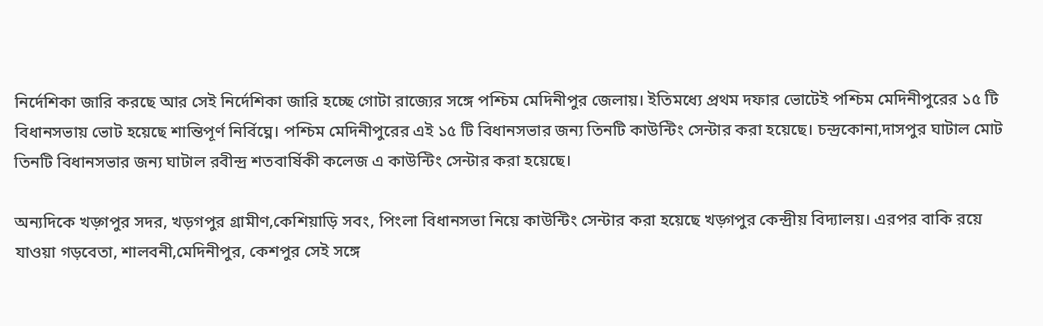নির্দেশিকা জারি করছে আর সেই নির্দেশিকা জারি হচ্ছে গোটা রাজ্যের সঙ্গে পশ্চিম মেদিনীপুর জেলায়। ইতিমধ্যে প্রথম দফার ভোটেই পশ্চিম মেদিনীপুরের ১৫ টি বিধানসভায় ভোট হয়েছে শান্তিপূর্ণ নির্বিঘ্নে। পশ্চিম মেদিনীপুরের এই ১৫ টি বিধানসভার জন্য তিনটি কাউন্টিং সেন্টার করা হয়েছে। চন্দ্রকোনা,দাসপুর ঘাটাল মোট তিনটি বিধানসভার জন্য ঘাটাল রবীন্দ্র শতবার্ষিকী কলেজ এ কাউন্টিং সেন্টার করা হয়েছে।

অন্যদিকে খড়্গপুর সদর, খড়গপুর গ্রামীণ,কেশিয়াড়ি সবং, পিংলা বিধানসভা নিয়ে কাউন্টিং সেন্টার করা হয়েছে খড়্গপুর কেন্দ্রীয় বিদ্যালয়। এরপর বাকি রয়ে যাওয়া গড়বেতা, শালবনী,মেদিনীপুর, কেশপুর সেই সঙ্গে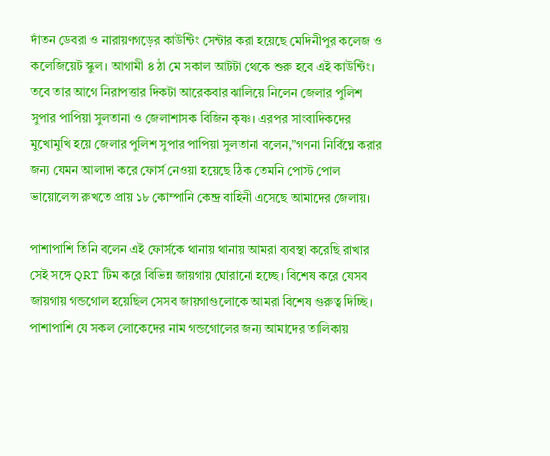দাঁতন ডেবরা ও নারায়ণগড়ের কাউন্টিং সেন্টার করা হয়েছে মেদিনীপুর কলেজ ও কলেজিয়েট স্কুল। আগামী ৪ ঠা মে সকাল আটটা থেকে শুরু হবে এই কাউন্টিং। তবে তার আগে নিরাপত্তার দিকটা আরেকবার ঝালিয়ে নিলেন জেলার পুলিশ সুপার পাপিয়া সুলতানা ও জেলাশাসক বিজিন কৃষ্ণ। এরপর সাংবাদিকদের মুখোমুখি হয়ে জেলার পুলিশ সুপার পাপিয়া সুলতানা বলেন,”গণনা নির্বিঘ্নে করার জন্য যেমন আলাদা করে ফোর্স নেওয়া হয়েছে ঠিক তেমনি পোস্ট পোল ভায়োলেন্স রুখতে প্রায় ১৮ কোম্পানি কেন্দ্র বাহিনী এসেছে আমাদের জেলায়।

পাশাপাশি তিনি বলেন এই ফোর্সকে থানায় থানায় আমরা ব্যবস্থা করেছি রাখার সেই সঙ্গে QRT টিম করে বিভিন্ন জায়গায় ঘোরানো হচ্ছে। বিশেষ করে যেসব জায়গায় গন্ডগোল হয়েছিল সেসব জায়গাগুলোকে আমরা বিশেষ গুরুত্ব দিচ্ছি। পাশাপাশি যে সকল লোকেদের নাম গন্ডগোলের জন্য আমাদের তালিকায়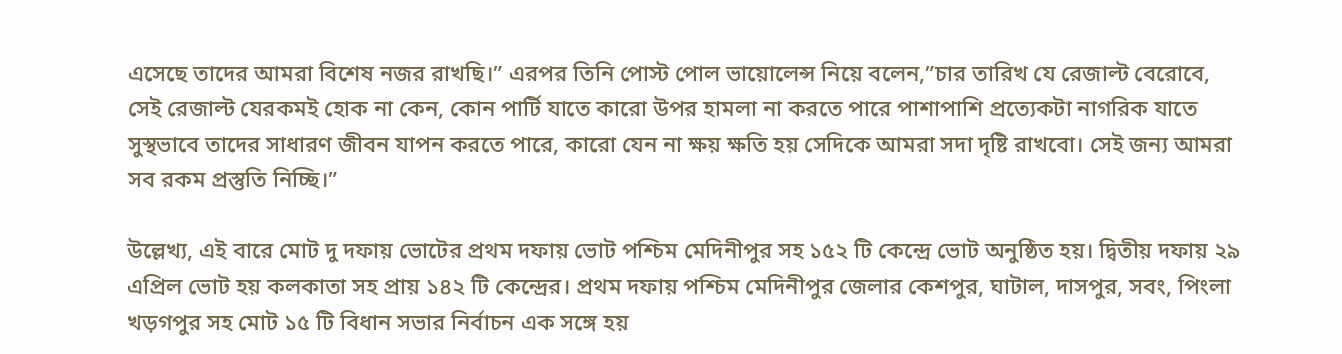এসেছে তাদের আমরা বিশেষ নজর রাখছি।” এরপর তিনি পোস্ট পোল ভায়োলেন্স নিয়ে বলেন,”চার তারিখ যে রেজাল্ট বেরোবে, সেই রেজাল্ট যেরকমই হোক না কেন, কোন পার্টি যাতে কারো উপর হামলা না করতে পারে পাশাপাশি প্রত্যেকটা নাগরিক যাতে সুস্থভাবে তাদের সাধারণ জীবন যাপন করতে পারে, কারো যেন না ক্ষয় ক্ষতি হয় সেদিকে আমরা সদা দৃষ্টি রাখবো। সেই জন্য আমরা সব রকম প্রস্তুতি নিচ্ছি।”

উল্লেখ্য, এই বারে মোট দু দফায় ভোটের প্রথম দফায় ভোট পশ্চিম মেদিনীপুর সহ ১৫২ টি কেন্দ্রে ভোট অনুষ্ঠিত হয়। দ্বিতীয় দফায় ২৯ এপ্রিল ভোট হয় কলকাতা সহ প্রায় ১৪২ টি কেন্দ্রের। প্রথম দফায় পশ্চিম মেদিনীপুর জেলার কেশপুর, ঘাটাল, দাসপুর, সবং, পিংলা খড়গপুর সহ মোট ১৫ টি বিধান সভার নির্বাচন এক সঙ্গে হয়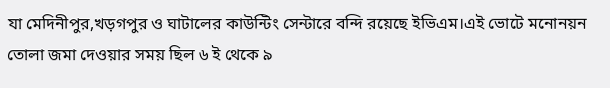যা মেদিনীপুর,খড়গপুর ও ঘাটালের কাউন্টিং সেন্টারে বন্দি রয়েছে ইভিএম।এই ভোটে মনোনয়ন তোলা জমা দেওয়ার সময় ছিল ৬ ই থেকে ৯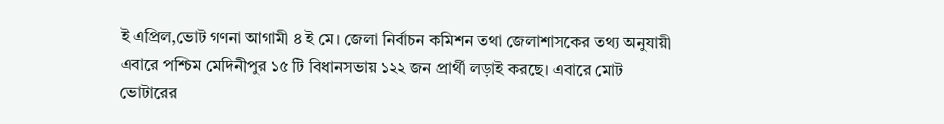ই এপ্রিল,ভোট গণনা আগামী ৪ ই মে। জেলা নির্বাচন কমিশন তথা জেলাশাসকের তথ্য অনুযায়ী এবারে পশ্চিম মেদিনীপুর ১৫ টি বিধানসভায় ১২২ জন প্রার্থী লড়াই করছে। এবারে মোট ভোটারের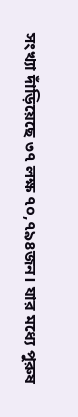সংখ্যা দাঁড়িয়েছে ৩৭ লক্ষ ৭০,৭৯৪জন। যার মধ্যে পুরুষ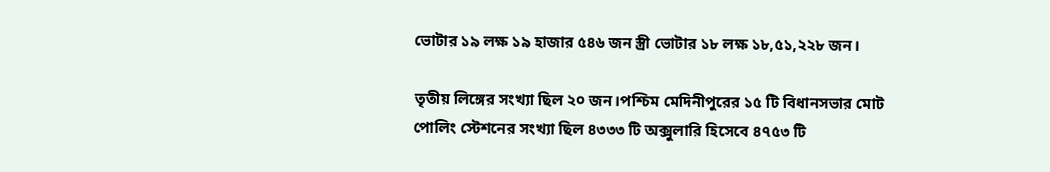ভোটার ১৯ লক্ষ ১৯ হাজার ৫৪৬ জন স্ত্রী ভোটার ১৮ লক্ষ ১৮,৫১,২২৮ জন।

তৃতীয় লিঙ্গের সংখ্যা ছিল ২০ জন।পশ্চিম মেদিনীপুরের ১৫ টি বিধানসভার মোট পোলিং স্টেশনের সংখ্যা ছিল ৪৩৩৩ টি অক্সুলারি হিসেবে ৪৭৫৩ টি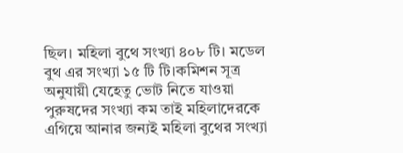ছিল। মহিলা বুথে সংখ্যা ৪০৮ টি। মডেল বুথ এর সংখ্যা ১৫ টি টি।কমিশন সূত্র অনুযায়ী যেহেতু ভোট নিতে যাওয়া পুরুষদের সংখ্যা কম তাই মহিলাদেরকে এগিয়ে আনার জন্যই মহিলা বুথের সংখ্যা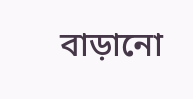বাড়ানো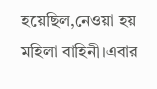হয়েছিল,নেওয়া হয় মহিলা বাহিনী।এবার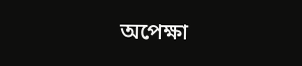অপেক্ষা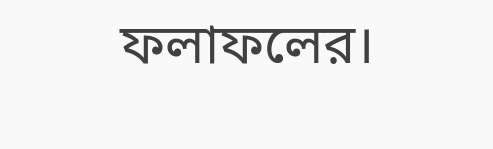ফলাফলের।